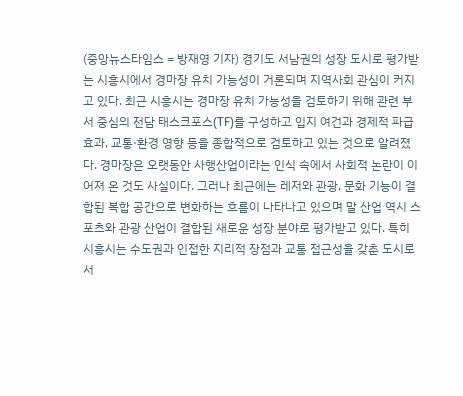(중앙뉴스타임스 = 방재영 기자) 경기도 서남권의 성장 도시로 평가받는 시흥시에서 경마장 유치 가능성이 거론되며 지역사회 관심이 커지고 있다. 최근 시흥시는 경마장 유치 가능성을 검토하기 위해 관련 부서 중심의 전담 태스크포스(TF)를 구성하고 입지 여건과 경제적 파급효과, 교통·환경 영향 등을 종합적으로 검토하고 있는 것으로 알려졌다. 경마장은 오랫동안 사행산업이라는 인식 속에서 사회적 논란이 이어져 온 것도 사실이다. 그러나 최근에는 레저와 관광, 문화 기능이 결합된 복합 공간으로 변화하는 흐름이 나타나고 있으며 말 산업 역시 스포츠와 관광 산업이 결합된 새로운 성장 분야로 평가받고 있다. 특히 시흥시는 수도권과 인접한 지리적 장점과 교통 접근성을 갖춘 도시로 서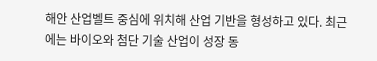해안 산업벨트 중심에 위치해 산업 기반을 형성하고 있다. 최근에는 바이오와 첨단 기술 산업이 성장 동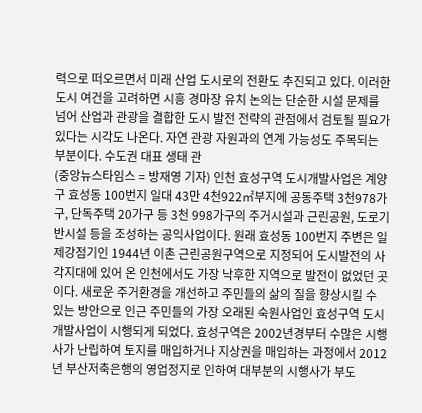력으로 떠오르면서 미래 산업 도시로의 전환도 추진되고 있다. 이러한 도시 여건을 고려하면 시흥 경마장 유치 논의는 단순한 시설 문제를 넘어 산업과 관광을 결합한 도시 발전 전략의 관점에서 검토될 필요가 있다는 시각도 나온다. 자연 관광 자원과의 연계 가능성도 주목되는 부분이다. 수도권 대표 생태 관
(중앙뉴스타임스 = 방재영 기자) 인천 효성구역 도시개발사업은 계양구 효성동 100번지 일대 43만 4천922㎡부지에 공동주택 3천978가구, 단독주택 20가구 등 3천 998가구의 주거시설과 근린공원, 도로기반시설 등을 조성하는 공익사업이다. 원래 효성동 100번지 주변은 일제강점기인 1944년 이촌 근린공원구역으로 지정되어 도시발전의 사각지대에 있어 온 인천에서도 가장 낙후한 지역으로 발전이 없었던 곳이다. 새로운 주거환경을 개선하고 주민들의 삶의 질을 향상시킬 수 있는 방안으로 인근 주민들의 가장 오래된 숙원사업인 효성구역 도시개발사업이 시행되게 되었다. 효성구역은 2002년경부터 수많은 시행사가 난립하여 토지를 매입하거나 지상권을 매입하는 과정에서 2012년 부산저축은행의 영업정지로 인하여 대부분의 시행사가 부도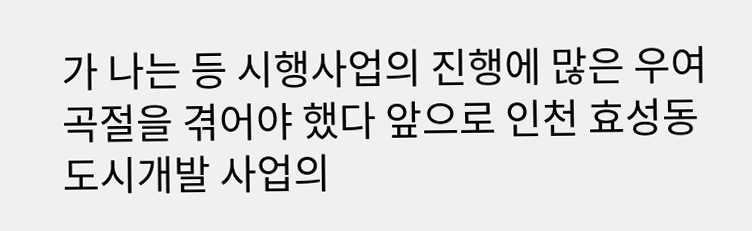가 나는 등 시행사업의 진행에 많은 우여곡절을 겪어야 했다 앞으로 인천 효성동 도시개발 사업의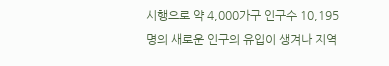시행으로 약 4,000가구 인구수 10,195명의 새로운 인구의 유입이 생겨나 지역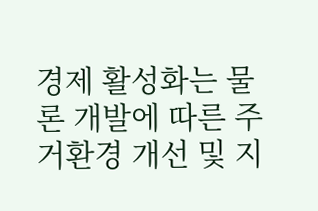경제 활성화는 물론 개발에 따른 주거환경 개선 및 지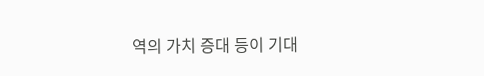역의 가치 증대 등이 기대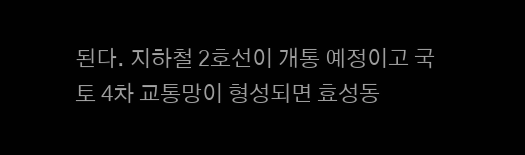된다. 지하철 2호선이 개통 예정이고 국토 4차 교통망이 형성되면 효성동